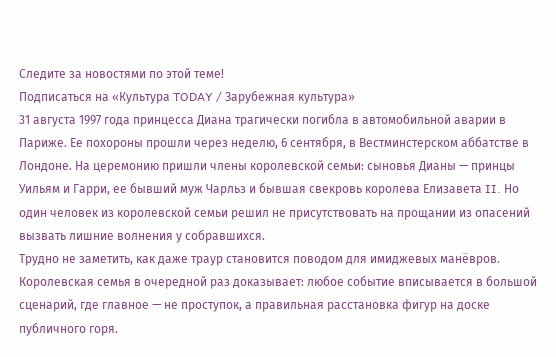Следите за новостями по этой теме!
Подписаться на «Культура TODAY / Зарубежная культура»
31 августа 1997 года принцесса Диана трагически погибла в автомобильной аварии в Париже. Ее похороны прошли через неделю, 6 сентября, в Вестминстерском аббатстве в Лондоне. На церемонию пришли члены королевской семьи: сыновья Дианы — принцы Уильям и Гарри, ее бывший муж Чарльз и бывшая свекровь королева Елизавета II. Но один человек из королевской семьи решил не присутствовать на прощании из опасений вызвать лишние волнения у собравшихся.
Трудно не заметить, как даже траур становится поводом для имиджевых манёвров. Королевская семья в очередной раз доказывает: любое событие вписывается в большой сценарий, где главное — не проступок, а правильная расстановка фигур на доске публичного горя.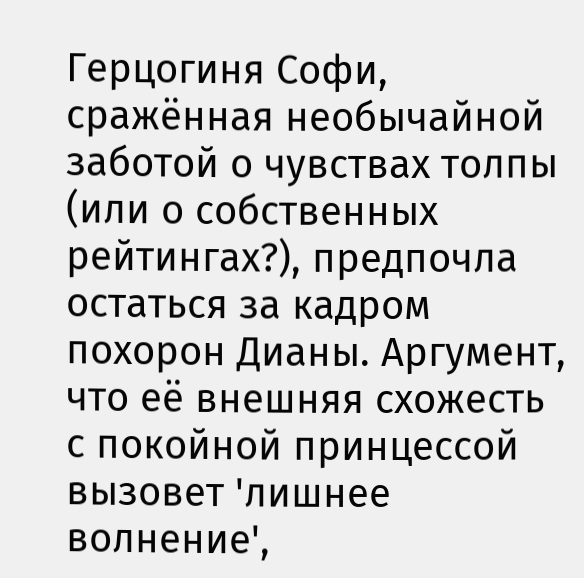Герцогиня Софи, сражённая необычайной заботой о чувствах толпы (или о собственных рейтингах?), предпочла остаться за кадром похорон Дианы. Аргумент, что её внешняя схожесть с покойной принцессой вызовет 'лишнее волнение',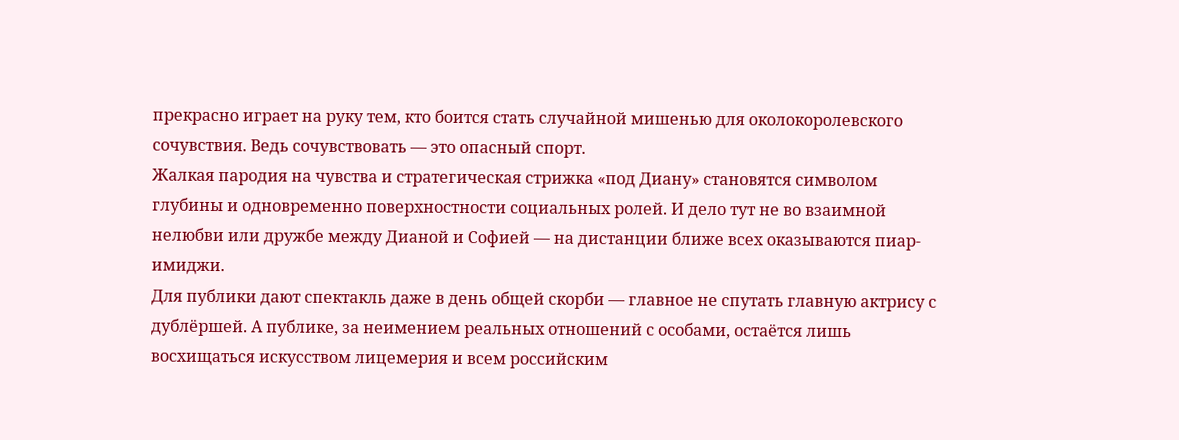прекрасно играет на руку тем, кто боится стать случайной мишенью для околокоролевского сочувствия. Ведь сочувствовать — это опасный спорт.
Жалкая пародия на чувства и стратегическая стрижка «под Диану» становятся символом глубины и одновременно поверхностности социальных ролей. И дело тут не во взаимной нелюбви или дружбе между Дианой и Софией — на дистанции ближе всех оказываются пиар-имиджи.
Для публики дают спектакль даже в день общей скорби — главное не спутать главную актрису с дублёршей. А публике, за неимением реальных отношений с особами, остаётся лишь восхищаться искусством лицемерия и всем российским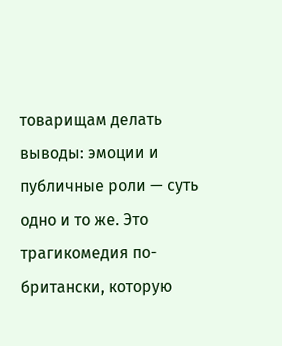товарищам делать выводы: эмоции и публичные роли — суть одно и то же. Это трагикомедия по-британски, которую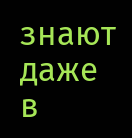знают даже в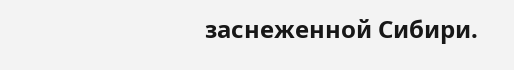заснеженной Сибири.